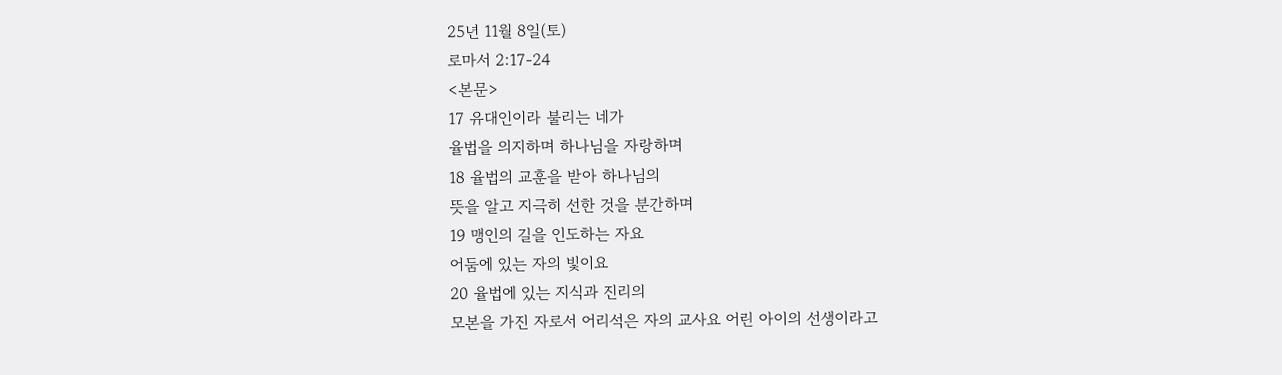25년 11월 8일(토)
로마서 2:17-24
<본문>
17 유대인이라 불리는 네가
율법을 의지하며 하나님을 자랑하며
18 율법의 교훈을 받아 하나님의
뜻을 알고 지극히 선한 것을 분간하며
19 맹인의 길을 인도하는 자요
어둠에 있는 자의 빛이요
20 율법에 있는 지식과 진리의
모본을 가진 자로서 어리석은 자의 교사요 어린 아이의 선생이라고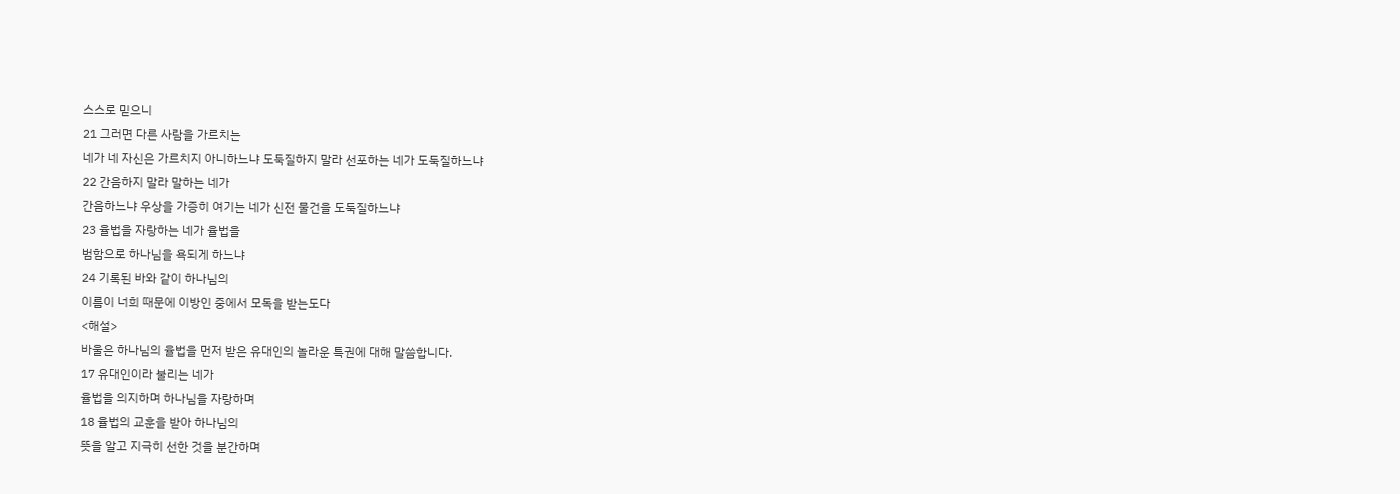스스로 믿으니
21 그러면 다른 사람을 가르치는
네가 네 자신은 가르치지 아니하느냐 도둑질하지 말라 선포하는 네가 도둑질하느냐
22 간음하지 말라 말하는 네가
간음하느냐 우상을 가증히 여기는 네가 신전 물건을 도둑질하느냐
23 율법을 자랑하는 네가 율법을
범함으로 하나님을 욕되게 하느냐
24 기록된 바와 같이 하나님의
이름이 너희 때문에 이방인 중에서 모독을 받는도다
<해설>
바울은 하나님의 율법을 먼저 받은 유대인의 놀라운 특권에 대해 말씀합니다.
17 유대인이라 불리는 네가
율법을 의지하며 하나님을 자랑하며
18 율법의 교훈을 받아 하나님의
뜻을 알고 지극히 선한 것을 분간하며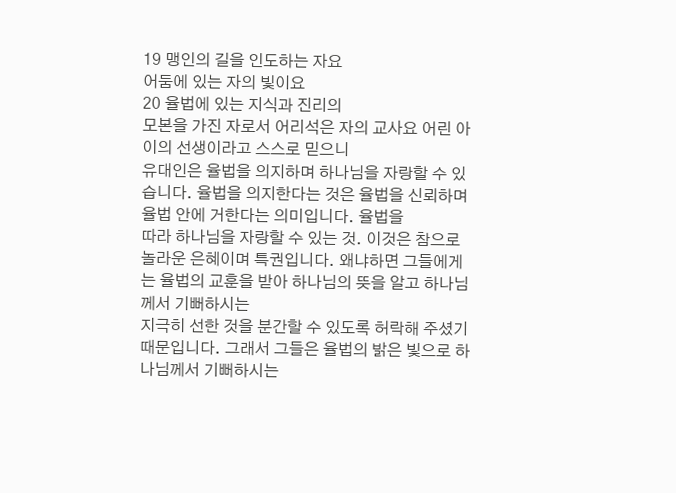19 맹인의 길을 인도하는 자요
어둠에 있는 자의 빛이요
20 율법에 있는 지식과 진리의
모본을 가진 자로서 어리석은 자의 교사요 어린 아이의 선생이라고 스스로 믿으니
유대인은 율법을 의지하며 하나님을 자랑할 수 있습니다. 율법을 의지한다는 것은 율법을 신뢰하며 율법 안에 거한다는 의미입니다. 율법을
따라 하나님을 자랑할 수 있는 것. 이것은 참으로 놀라운 은혜이며 특권입니다. 왜냐하면 그들에게는 율법의 교훈을 받아 하나님의 뜻을 알고 하나님께서 기뻐하시는
지극히 선한 것을 분간할 수 있도록 허락해 주셨기 때문입니다. 그래서 그들은 율법의 밝은 빛으로 하나님께서 기뻐하시는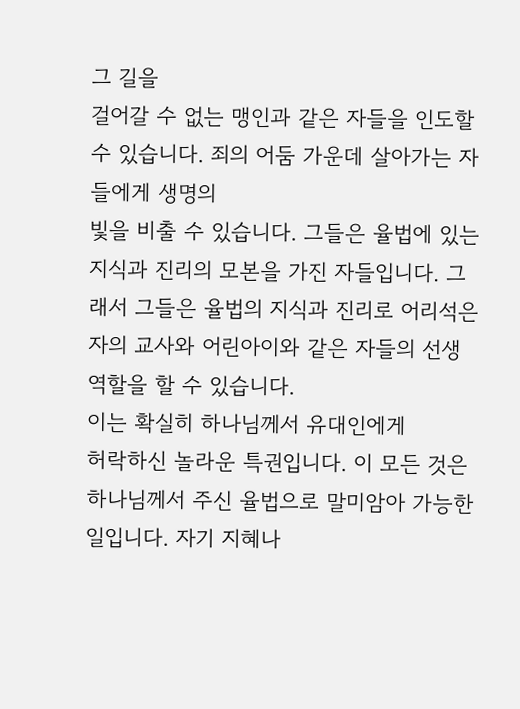그 길을
걸어갈 수 없는 맹인과 같은 자들을 인도할 수 있습니다. 죄의 어둠 가운데 살아가는 자들에게 생명의
빛을 비출 수 있습니다. 그들은 율법에 있는 지식과 진리의 모본을 가진 자들입니다. 그래서 그들은 율법의 지식과 진리로 어리석은 자의 교사와 어린아이와 같은 자들의 선생 역할을 할 수 있습니다.
이는 확실히 하나님께서 유대인에게
허락하신 놀라운 특권입니다. 이 모든 것은 하나님께서 주신 율법으로 말미암아 가능한 일입니다. 자기 지혜나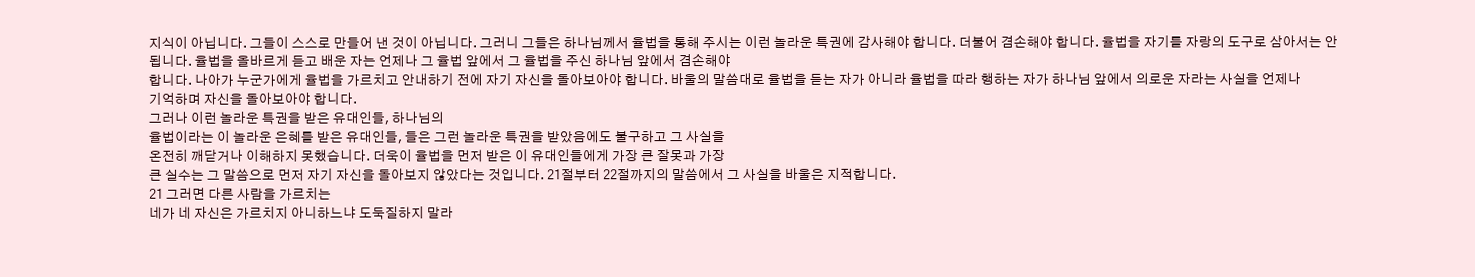지식이 아닙니다. 그들이 스스로 만들어 낸 것이 아닙니다. 그러니 그들은 하나님께서 율법을 통해 주시는 이런 놀라운 특권에 감사해야 합니다. 더불어 겸손해야 합니다. 율법을 자기를 자랑의 도구로 삼아서는 안
됩니다. 율법을 올바르게 듣고 배운 자는 언제나 그 율법 앞에서 그 율법을 주신 하나님 앞에서 겸손해야
합니다. 나아가 누군가에게 율법을 가르치고 안내하기 전에 자기 자신을 돌아보아야 합니다. 바울의 말씀대로 율법을 듣는 자가 아니라 율법을 따라 행하는 자가 하나님 앞에서 의로운 자라는 사실을 언제나
기억하며 자신을 돌아보아야 합니다.
그러나 이런 놀라운 특권을 받은 유대인들, 하나님의
율법이라는 이 놀라운 은혜를 받은 유대인들, 들은 그런 놀라운 특권을 받았음에도 불구하고 그 사실을
온전히 깨닫거나 이해하지 못했습니다. 더욱이 율법을 먼저 받은 이 유대인들에게 가장 큰 잘못과 가장
큰 실수는 그 말씀으로 먼저 자기 자신을 돌아보지 않았다는 것입니다. 21절부터 22절까지의 말씀에서 그 사실을 바울은 지적합니다.
21 그러면 다른 사람을 가르치는
네가 네 자신은 가르치지 아니하느냐 도둑질하지 말라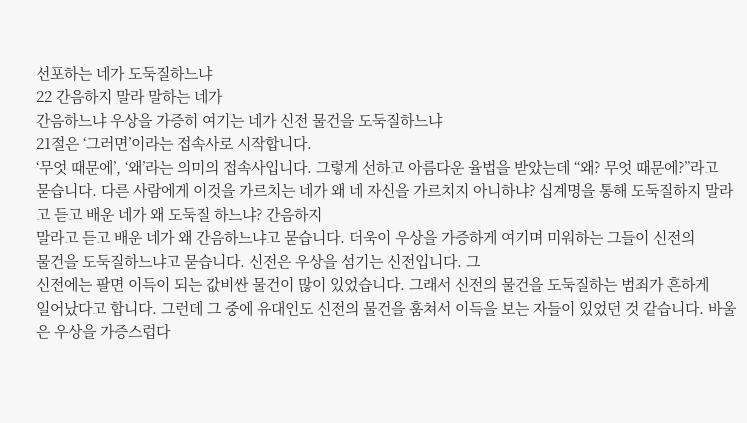선포하는 네가 도둑질하느냐
22 간음하지 말라 말하는 네가
간음하느냐 우상을 가증히 여기는 네가 신전 물건을 도둑질하느냐
21절은 ‘그러면’이라는 접속사로 시작합니다.
‘무엇 때문에’, ‘왜’라는 의미의 접속사입니다. 그렇게 선하고 아름다운 율법을 받았는데 “왜? 무엇 때문에?”라고
묻습니다. 다른 사람에게 이것을 가르치는 네가 왜 네 자신을 가르치지 아니하냐? 십계명을 통해 도둑질하지 말라고 듣고 배운 네가 왜 도둑질 하느냐? 간음하지
말라고 듣고 배운 네가 왜 간음하느냐고 묻습니다. 더욱이 우상을 가증하게 여기며 미워하는 그들이 신전의
물건을 도둑질하느냐고 묻습니다. 신전은 우상을 섬기는 신전입니다. 그
신전에는 팔면 이득이 되는 값비싼 물건이 많이 있었습니다. 그래서 신전의 물건을 도둑질하는 범죄가 흔하게
일어났다고 합니다. 그런데 그 중에 유대인도 신전의 물건을 훔쳐서 이득을 보는 자들이 있었던 것 같습니다. 바울은 우상을 가증스럽다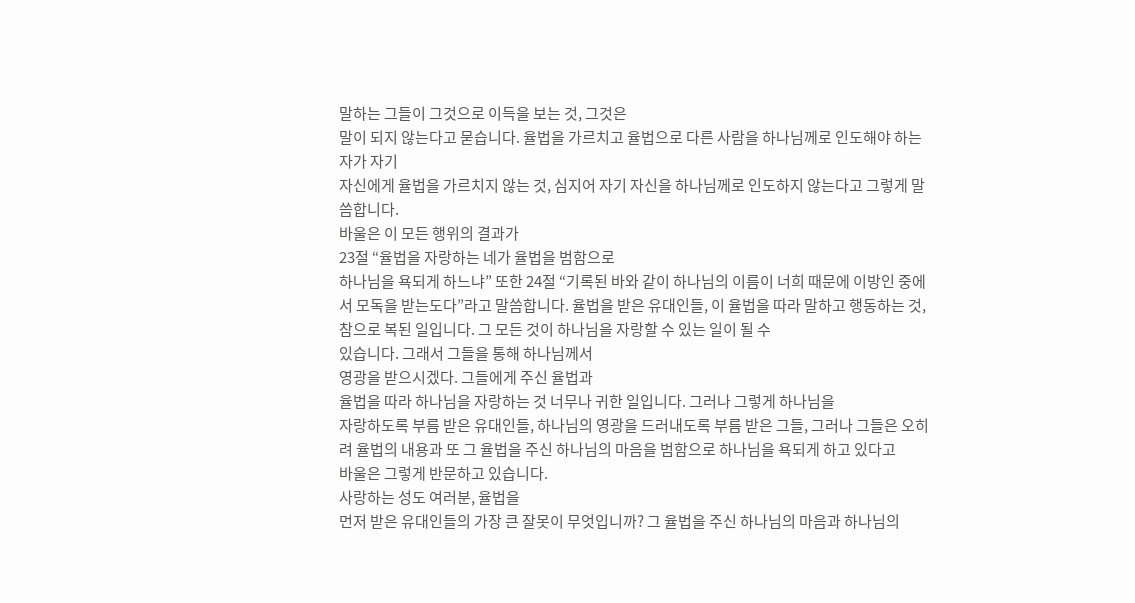말하는 그들이 그것으로 이득을 보는 것, 그것은
말이 되지 않는다고 묻습니다. 율법을 가르치고 율법으로 다른 사람을 하나님께로 인도해야 하는 자가 자기
자신에게 율법을 가르치지 않는 것, 심지어 자기 자신을 하나님께로 인도하지 않는다고 그렇게 말씀합니다.
바울은 이 모든 행위의 결과가
23절 “율법을 자랑하는 네가 율법을 범함으로
하나님을 욕되게 하느냐” 또한 24절 “기록된 바와 같이 하나님의 이름이 너희 때문에 이방인 중에서 모독을 받는도다”라고 말씀합니다. 율법을 받은 유대인들, 이 율법을 따라 말하고 행동하는 것, 참으로 복된 일입니다. 그 모든 것이 하나님을 자랑할 수 있는 일이 될 수
있습니다. 그래서 그들을 통해 하나님께서
영광을 받으시겠다. 그들에게 주신 율법과
율법을 따라 하나님을 자랑하는 것 너무나 귀한 일입니다. 그러나 그렇게 하나님을
자랑하도록 부름 받은 유대인들, 하나님의 영광을 드러내도록 부름 받은 그들, 그러나 그들은 오히려 율법의 내용과 또 그 율법을 주신 하나님의 마음을 범함으로 하나님을 욕되게 하고 있다고
바울은 그렇게 반문하고 있습니다.
사랑하는 성도 여러분, 율법을
먼저 받은 유대인들의 가장 큰 잘못이 무엇입니까? 그 율법을 주신 하나님의 마음과 하나님의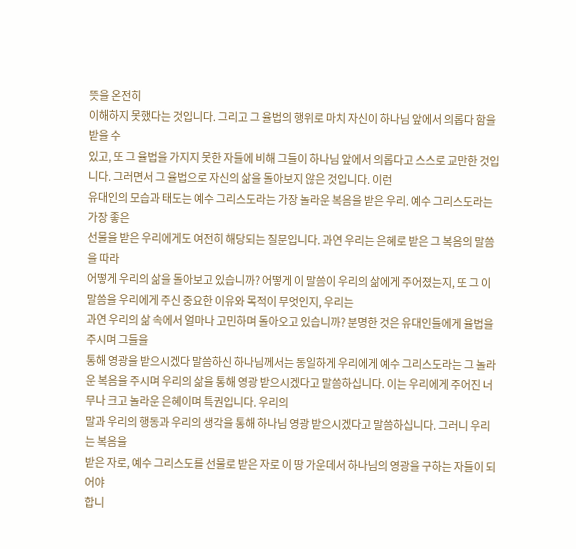뜻을 온전히
이해하지 못했다는 것입니다. 그리고 그 율법의 행위로 마치 자신이 하나님 앞에서 의롭다 함을 받을 수
있고, 또 그 율법을 가지지 못한 자들에 비해 그들이 하나님 앞에서 의롭다고 스스로 교만한 것입니다. 그러면서 그 율법으로 자신의 삶을 돌아보지 않은 것입니다. 이런
유대인의 모습과 태도는 예수 그리스도라는 가장 놀라운 복음을 받은 우리. 예수 그리스도라는 가장 좋은
선물을 받은 우리에게도 여전히 해당되는 질문입니다. 과연 우리는 은혜로 받은 그 복음의 말씀을 따라
어떻게 우리의 삶을 돌아보고 있습니까? 어떻게 이 말씀이 우리의 삶에게 주어졌는지, 또 그 이 말씀을 우리에게 주신 중요한 이유와 목적이 무엇인지, 우리는
과연 우리의 삶 속에서 얼마나 고민하며 돌아오고 있습니까? 분명한 것은 유대인들에게 율법을 주시며 그들을
통해 영광을 받으시겠다 말씀하신 하나님께서는 동일하게 우리에게 예수 그리스도라는 그 놀라운 복음을 주시며 우리의 삶을 통해 영광 받으시겠다고 말씀하십니다. 이는 우리에게 주어진 너무나 크고 놀라운 은혜이며 특권입니다. 우리의
말과 우리의 행동과 우리의 생각을 통해 하나님 영광 받으시겠다고 말씀하십니다. 그러니 우리는 복음을
받은 자로, 예수 그리스도를 선물로 받은 자로 이 땅 가운데서 하나님의 영광을 구하는 자들이 되어야
합니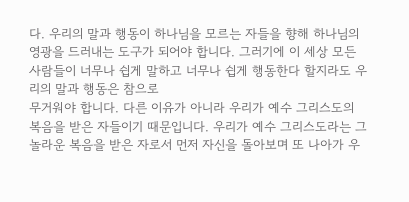다. 우리의 말과 행동이 하나님을 모르는 자들을 향해 하나님의 영광을 드러내는 도구가 되어야 합니다. 그러기에 이 세상 모든 사람들이 너무나 쉽게 말하고 너무나 쉽게 행동한다 할지라도 우리의 말과 행동은 참으로
무거워야 합니다. 다른 이유가 아니라 우리가 예수 그리스도의 복음을 받은 자들이기 때문입니다. 우리가 예수 그리스도라는 그 놀라운 복음을 받은 자로서 먼저 자신을 돌아보며 또 나아가 우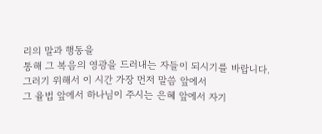리의 말과 행동을
통해 그 복음의 영광을 드러내는 자들이 되시기를 바랍니다. 그러기 위해서 이 시간 가장 먼저 말씀 앞에서
그 율법 앞에서 하나님이 주시는 은혜 앞에서 자기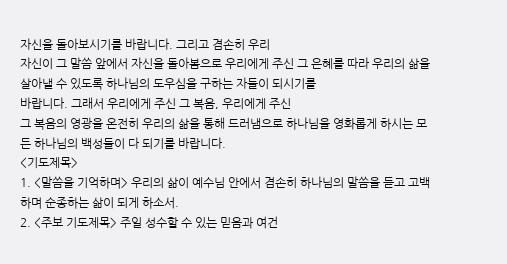자신을 돌아보시기를 바랍니다. 그리고 겸손히 우리
자신이 그 말씀 앞에서 자신을 돌아봄으로 우리에게 주신 그 은혜를 따라 우리의 삶을 살아낼 수 있도록 하나님의 도우심을 구하는 자들이 되시기를
바랍니다. 그래서 우리에게 주신 그 복음, 우리에게 주신
그 복음의 영광을 온전히 우리의 삶을 통해 드러냄으로 하나님을 영화롭게 하시는 모든 하나님의 백성들이 다 되기를 바랍니다.
<기도제목>
1. <말씀을 기억하며> 우리의 삶이 예수님 안에서 겸손히 하나님의 말씀을 듣고 고백하며 순종하는 삶이 되게 하소서.
2. <주보 기도제목> 주일 성수할 수 있는 믿음과 여건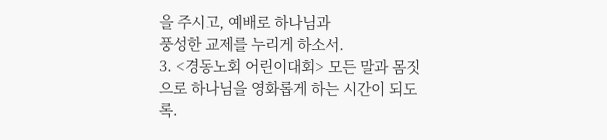을 주시고, 예배로 하나님과
풍성한 교제를 누리게 하소서.
3. <경동노회 어린이대회> 모든 말과 몸짓으로 하나님을 영화롭게 하는 시간이 되도록.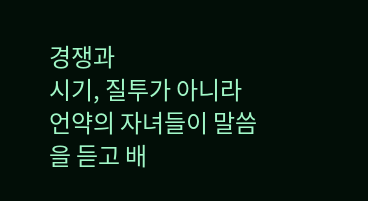경쟁과
시기, 질투가 아니라 언약의 자녀들이 말씀을 듣고 배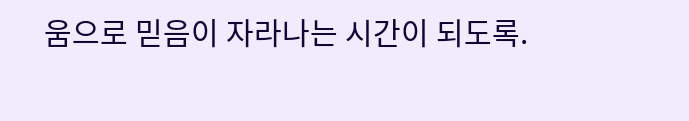움으로 믿음이 자라나는 시간이 되도록.